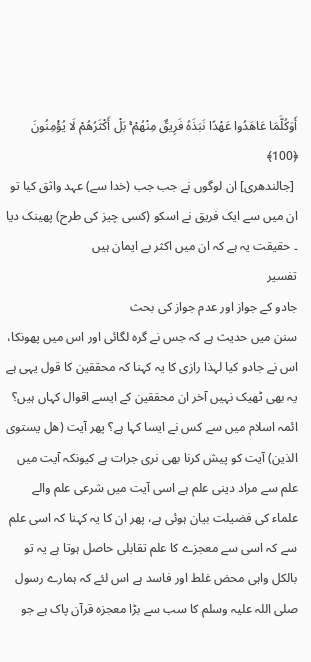أَوَكُلَّمَا عَاهَدُوا عَهْدًا نَبَذَهُ فَرِيقٌ مِنْهُمْ ۚ بَلْ أَكْثَرُهُمْ لَا يُؤْمِنُونَ ﴿100﴾
 [جالندھری] ان لوگوں نے جب جب (خدا سے) عہد واثق کیا تو ان میں سے ایک فریق نے اسکو (کسی چیز کی طرح) پھینک دیا ۔ حقیقت یہ ہے کہ ان میں اکثر بے ایمان ہیں
تفسیر
جادو کے جواز اور عدم جواز کی بحث
سنن میں حدیث ہے کہ جس نے گرہ لگائی اور اس میں پھونکا، اس نے جادو کیا لہذا رازی کا یہ کہنا کہ محققین کا قول یہی ہے یہ بھی ٹھیک نہیں آخر ان محققین کے ایسے اقوال کہاں ہیں؟ ائمہ اسلام میں سے کس نے ایسا کہا ہے؟ پھر آیت (ھل یستوی الذین) آیت کو پیش کرنا بھی نری جرات ہے کیونکہ آیت میں علم سے مراد دینی علم ہے اسی آیت میں شرعی علم والے علماء کی فضیلت بیان ہوئی ہے، پھر ان کا یہ کہنا کہ اسی علم سے کہ اسی سے معجزے کا علم تقابلی حاصل ہوتا ہے یہ تو بالکل واہی محض غلط اور فاسد ہے اس لئے کہ ہمارے رسول صلی اللہ علیہ وسلم کا سب سے بڑا معجزہ قرآن پاک ہے جو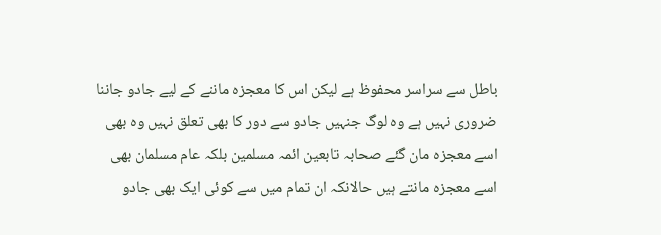باطل سے سراسر محفوظ ہے لیکن اس کا معجزہ ماننے کے لیے جادو جاننا ضروری نہیں ہے وہ لوگ جنہیں جادو سے دور کا بھی تعلق نہیں وہ بھی اسے معجزہ مان گئے صحابہ تابعین ائمہ مسلمین بلکہ عام مسلمان بھی اسے معجزہ مانتے ہیں حالانکہ ان تمام میں سے کوئی ایک بھی جادو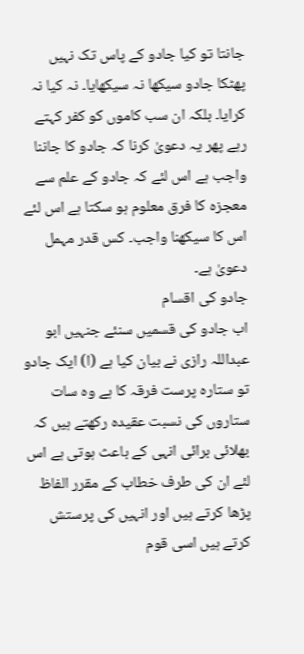جانتا تو کیا جادو کے پاس تک نہیں پھٹکا جادو سیکھا نہ سیکھایا۔ نہ کیا نہ کرایا۔ بلکہ ان سب کاموں کو کفر کہتے رہے پھر یہ دعویٰ کرنا کہ جادو کا جاننا واجب ہے اس لئے کہ جادو کے علم سے معجزہ کا فرق معلوم ہو سکتا ہے اس لئے اس کا سیکھنا واجب۔ کس قدر مہمل دعویٰ ہے۔
جادو کی اقسام
اب جادو کی قسمیں سنئے جنہیں ابو عبداللہ رازی نے بیان کیا ہے (ا) ایک جادو تو ستارہ پرست فرقہ کا ہے وہ سات ستاروں کی نسبت عقیدہ رکھتے ہیں کہ بھلائی برائی انہی کے باعث ہوتی ہے اس لئے ان کی طرف خطاب کے مقرر الفاظ پڑھا کرتے ہیں اور انہیں کی پرستش کرتے ہیں اسی قوم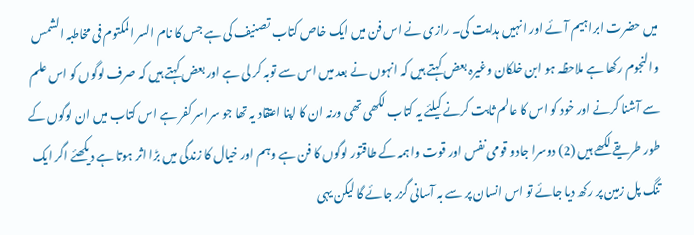میں حضرت ابراہیم آئے اور انہیں ہدایت کی۔ رازی نے اس فن میں ایک خاص کتاب تصنیف کی ہے جس کا نام السر المکتوم فی مخاطبہ الشمس والنجوم رکھا ہے ملاحظہ ہو ابن خلکان وغیرہ بعض کہتے ہیں کہ انہوں نے بعد میں اس سے توبہ کر لی ہے اور بعض کہتے ہیں کہ صرف لوگوں کو اس علم سے آشنا کرنے اور خود کو اس کا عالم ثابت کرنے کیلئے یہ کتاب لکھی تھی ورنہ ان کا اپنا اعتقاد یہ تھا جو سراسر کفر ہے اس کتاب میں ان لوگوں کے طور طریقے لکھے ہیں (2) دوسرا جادو قومی نفس اور قوت واہمہ کے طاقتور لوگوں کا فن ہے وہم اور خیال کا زندگی میں بڑا اثر ہوتا ہے دیکھئے اگر ایک تنگ پل زمین پر رکھ دیا جائے تو اس انسان پر سے بہ آسانی گزر جائے گا لیکن یہی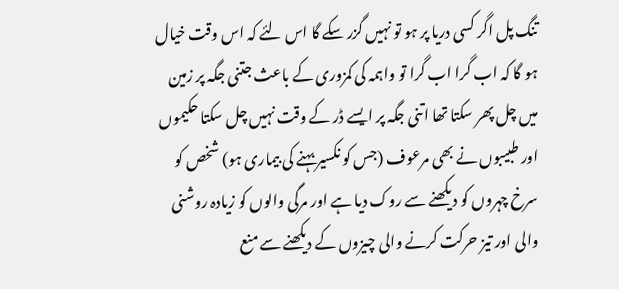تنگ پل اگر کسی دریا پر ہو تو نہیں گزر سکے گا اس لئے کہ اس وقت خیال ہو گا کہ اب گرا اب گرا تو واہمہ کی کمزوری کے باعث جتنی جگہ پر زمین میں چل پھر سکتا تھا اتنی جگہ پر ایسے ڈر کے وقت نہیں چل سکتا حکیموں اور طبیبوں نے بھی مرعوف (جس کو نکسیر بہنے کی بیماری ہو) شخص کو سرخ چہروں کو دیکھنے سے روک دیا ہے اور مرگی والوں کو زیادہ روشنی والی اور تیز حرکت کرنے والی چیزوں کے دیکھنے سے منع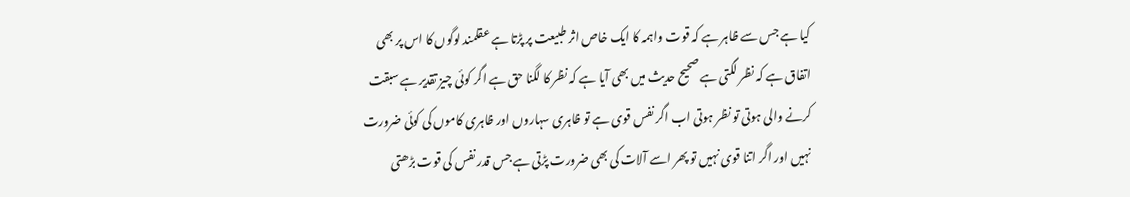کیا ہے جس سے ظاہر ہے کہ قوت واہمہ کا ایک خاص اثر طبیعت پر پڑتا ہے عقلمند لوگوں کا اس پر بھی اتفاق ہے کہ نظر لگتی ہے صحیح حدیث میں بھی آیا ہے کہ نظر کا لگنا حق ہے اگر کوئی چیز تقدیر ہے سبقت کرنے والی ہوتی تو نظر ہوتی اب اگر نفس قوی ہے تو ظاہری سہاروں اور ظاہری کاموں کی کوئی ضرورت نہیں اور اگر اتنا قوی نہیں تو پھر اسے آلات کی بھی ضرورت پڑتی ہے جس قدر نفس کی قوت بڑھتی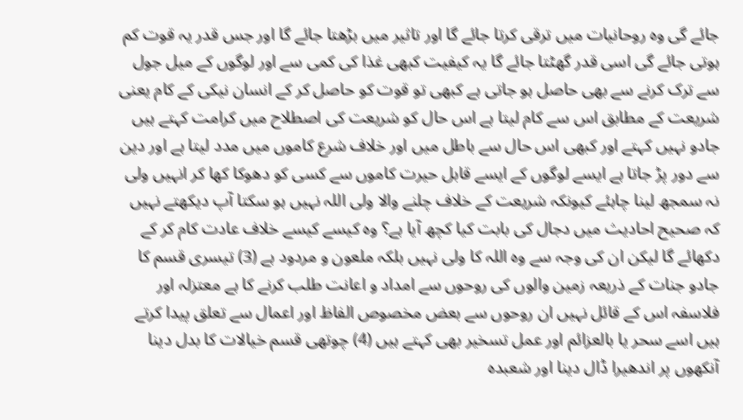جائے گی وہ روحانیات میں ترقی کرتا جائے گا اور تاثیر میں بڑھتا جائے گا اور جس قدر یہ قوت کم ہوتی جائے گی اسی قدر گھٹتا جائے گا یہ کیفیت کبھی غذا کی کمی سے اور لوگوں کے میل جول سے ترک کرنے سے بھی حاصل ہو جاتی ہے کبھی تو قوت کو حاصل کر کے انسان نیکی کے کام یعنی شریعت کے مطابق اس سے کام لیتا ہے اس حال کو شریعت کی اصطلاح میں کرامت کہتے ہیں جادو نہیں کہتے اور کبھی اس حال سے باطل میں اور خلاف شرع کاموں میں مدد لیتا ہے اور دین سے دور پڑ جاتا ہے ایسے لوگوں کے ایسے قابل حیرت کاموں سے کسی کو دھوکا کھا کر انہیں ولی نہ سمجھ لینا چاہئے کیونکہ شریعت کے خلاف چلنے والا ولی اللہ نہیں ہو سکتا آپ دیکھتے نہیں کہ صحیح احادیث میں دجال کی بابت کیا کچھ آیا ہے؟ وہ کیسے کیسے خلاف عادت کام کر کے دکھائے گا لیکن ان کی وجہ سے وہ اللہ کا ولی نہیں بلکہ ملعون و مردود ہے (3) تیسری قسم کا جادو جنات کے ذریعہ زمین والوں کی روحوں سے امداد و اعانت طلب کرنے کا ہے معتزلہ اور فلاسفہ اس کے قائل نہیں ان روحوں سے بعض مخصوص الفاظ اور اعمال سے تعلق پیدا کرتے ہیں اسے سحر یا بالعزائم اور عمل تسخیر بھی کہتے ہیں (4) چوتھی قسم خیالات کا بدل دینا آنکھوں پر اندھیرا ڈال دینا اور شعبدہ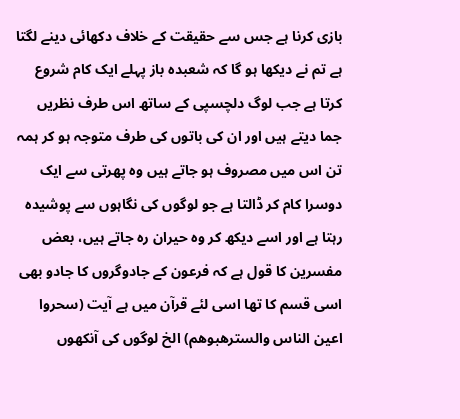بازی کرنا ہے جس سے حقیقت کے خلاف دکھائی دینے لگتا ہے تم نے دیکھا ہو گا کہ شعبدہ باز پہلے ایک کام شروع کرتا ہے جب لوگ دلچسپی کے ساتھ اس طرف نظریں جما دیتے ہیں اور ان کی باتوں کی طرف متوجہ ہو کر ہمہ تن اس میں مصروف ہو جاتے ہیں وہ پھرتی سے ایک دوسرا کام کر ڈالتا ہے جو لوگوں کی نگاہوں سے پوشیدہ رہتا ہے اور اسے دیکھ کر وہ حیران رہ جاتے ہیں، بعض مفسرین کا قول ہے کہ فرعون کے جادوگروں کا جادو بھی اسی قسم کا تھا اسی لئے قرآن میں ہے آیت (سحروا اعین الناس والسترھبوھم) الخ لوگوں کی آنکھوں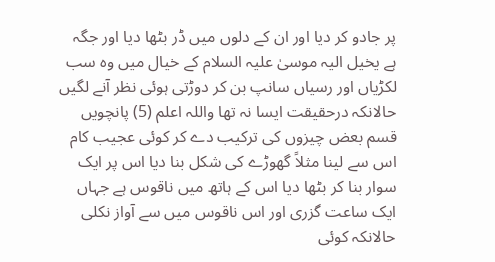پر جادو کر دیا اور ان کے دلوں میں ڈر بٹھا دیا اور جگہ ہے یخیل الیہ موسیٰ علیہ السلام کے خیال میں وہ سب لکڑیاں اور رسیاں سانپ بن کر دوڑتی ہوئی نظر آنے لگیں حالانکہ درحقیقت ایسا نہ تھا واللہ اعلم (5) پانچویں قسم بعض چیزوں کی ترکیب دے کر کوئی عجیب کام اس سے لینا مثلاً گھوڑے کی شکل بنا دیا اس پر ایک سوار بنا کر بٹھا دیا اس کے ہاتھ میں ناقوس ہے جہاں ایک ساعت گزری اور اس ناقوس میں سے آواز نکلی حالانکہ کوئی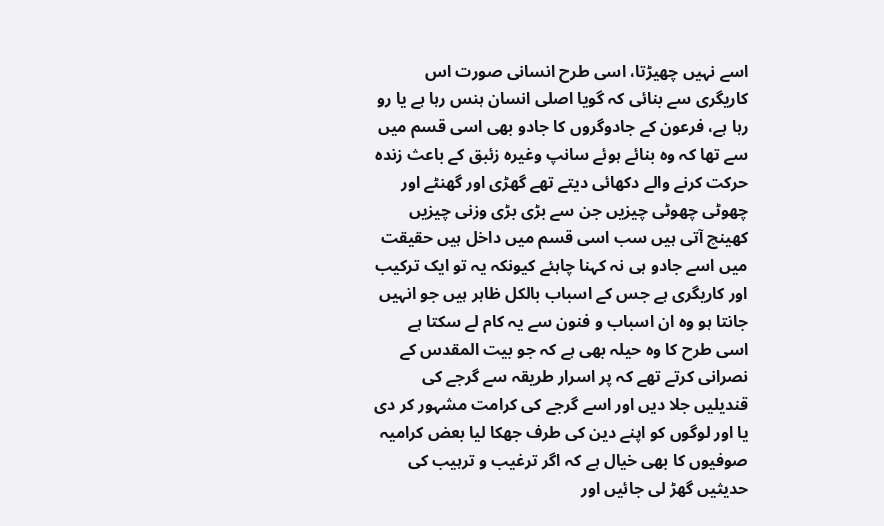اسے نہیں چھیڑتا، اسی طرح انسانی صورت اس کاریگری سے بنائی کہ گویا اصلی انسان ہنس رہا ہے یا رو رہا ہے، فرعون کے جادوگروں کا جادو بھی اسی قسم میں سے تھا کہ وہ بنائے ہوئے سانپ وغیرہ زئبق کے باعث زندہ حرکت کرنے والے دکھائی دیتے تھے گھڑی اور گھنٹے اور چھوٹی چھوٹی چیزیں جن سے بڑی بڑی وزنی چیزیں کھینچ آتی ہیں سب اسی قسم میں داخل ہیں حقیقت میں اسے جادو ہی نہ کہنا چاہئے کیونکہ یہ تو ایک ترکیب اور کاریگری ہے جس کے اسباب بالکل ظاہر ہیں جو انہیں جانتا ہو وہ ان اسباب و فنون سے یہ کام لے سکتا ہے اسی طرح کا وہ حیلہ بھی ہے کہ جو بیت المقدس کے نصرانی کرتے تھے کہ پر اسرار طریقہ سے گرجے کی قندیلیں جلا دیں اور اسے گرجے کی کرامت مشہور کر دی یا اور لوگوں کو اپنے دین کی طرف جھکا لیا بعض کرامیہ صوفیوں کا بھی خیال ہے کہ اگر ترغیب و ترہیب کی حدیثیں گھڑ لی جائیں اور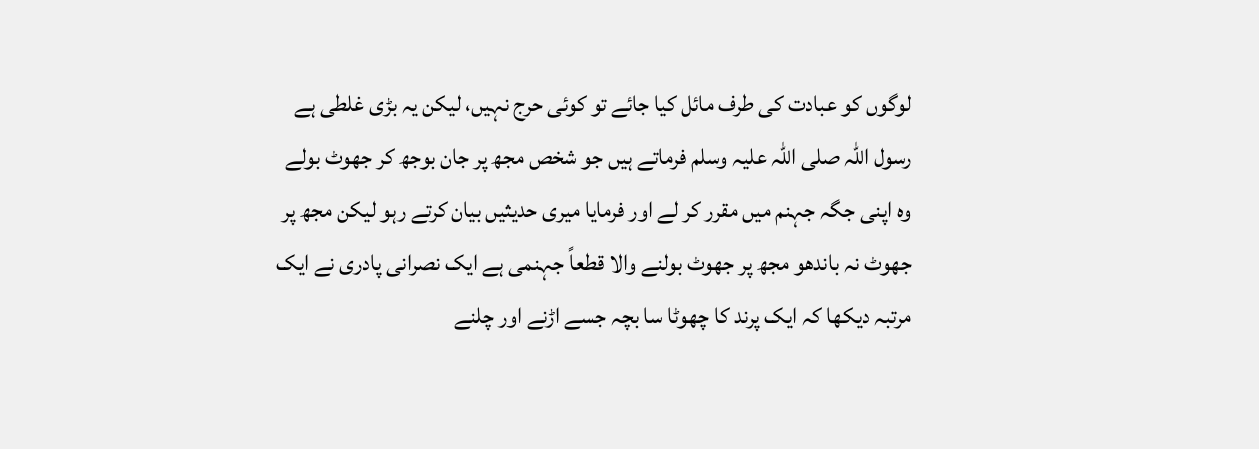لوگوں کو عبادت کی طرف مائل کیا جائے تو کوئی حرج نہیں، لیکن یہ بڑی غلطی ہے رسول اللہ صلی اللہ علیہ وسلم فرماتے ہیں جو شخص مجھ پر جان بوجھ کر جھوٹ بولے وہ اپنی جگہ جہنم میں مقرر کر لے اور فرمایا میری حدیثیں بیان کرتے رہو لیکن مجھ پر جھوٹ نہ باندھو مجھ پر جھوٹ بولنے والا قطعاً جہنمی ہے ایک نصرانی پادری نے ایک مرتبہ دیکھا کہ ایک پرند کا چھوٹا سا بچہ جسے اڑنے اور چلنے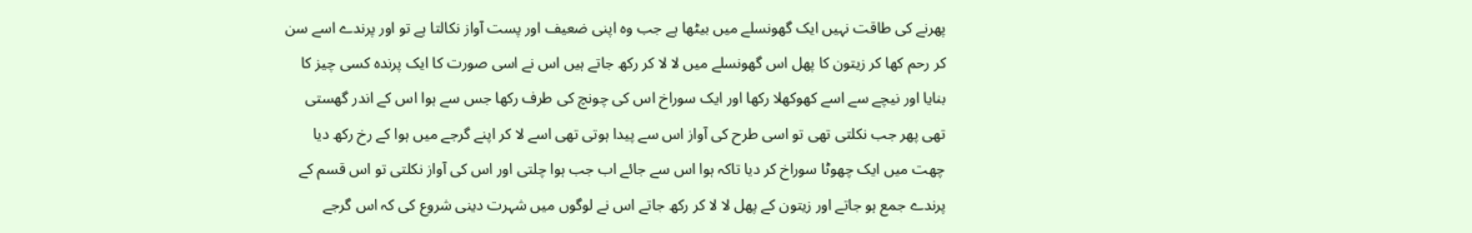پھرنے کی طاقت نہیں ایک گھونسلے میں بیٹھا ہے جب وہ اپنی ضعیف اور پست آواز نکالتا ہے تو اور پرندے اسے سن کر رحم کھا کر زیتون کا پھل اس گھونسلے میں لا لا کر رکھ جاتے ہیں اس نے اسی صورت کا ایک پرندہ کسی چیز کا بنایا اور نیچے سے اسے کھوکھلا رکھا اور ایک سوراخ اس کی چونچ کی طرف رکھا جس سے ہوا اس کے اندر گھستی تھی پھر جب نکلتی تھی تو اسی طرح کی آواز اس سے پیدا ہوتی تھی اسے لا کر اپنے گرجے میں ہوا کے رخ رکھ دیا چھت میں ایک چھوٹا سوراخ کر دیا تاکہ ہوا اس سے جائے اب جب ہوا چلتی اور اس کی آواز نکلتی تو اس قسم کے پرندے جمع ہو جاتے اور زیتون کے پھل لا لا کر رکھ جاتے اس نے لوگوں میں شہرت دینی شروع کی کہ اس گرجے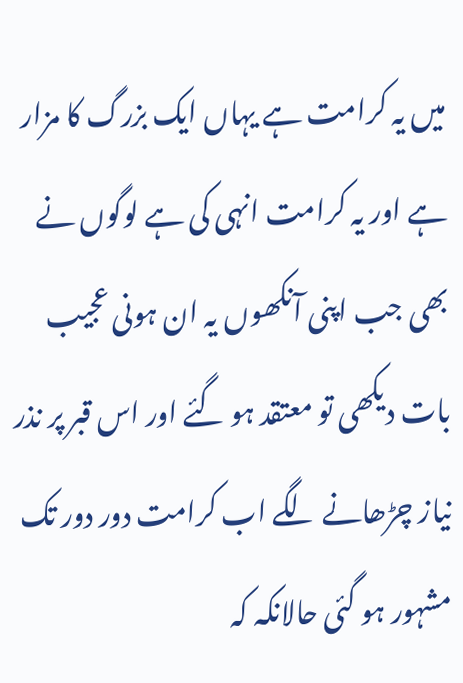میں یہ کرامت ہے یہاں ایک بزرگ کا مزار ہے اور یہ کرامت انہی کی ہے لوگوں نے بھی جب اپنی آنکھوں یہ ان ہونی عجیب بات دیکھی تو معتقد ہو گئے اور اس قبر پر نذر نیاز چڑھانے لگے اب کرامت دور دور تک مشہور ہو گئی حالانکہ کہ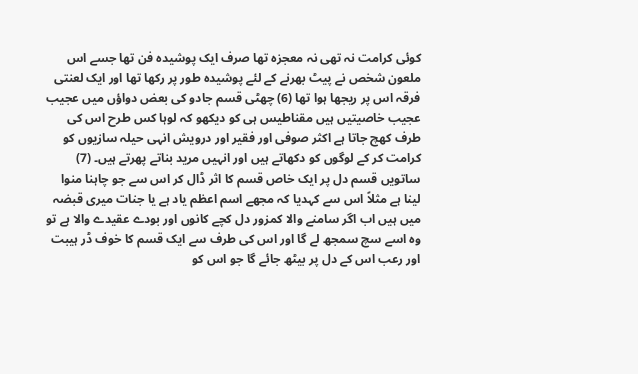کوئی کرامت نہ تھی نہ معجزہ تھا صرف ایک پوشیدہ فن تھا جسے اس ملعون شخص نے پیٹ بھرنے کے لئے پوشیدہ طور پر رکھا تھا اور ایک لعنتی فرقہ اس پر ریجھا ہوا تھا (6) چھٹی قسم جادو کی بعض دواؤں میں عجیب عجیب خاصیتیں ہیں مقناطیس ہی کو دیکھو کہ لوہا کس طرح اس کی طرف کھچ جاتا ہے اکثر صوفی اور فقیر اور درویش انہی حیلہ سازیوں کو کرامت کر کے لوگوں کو دکھاتے ہیں اور انہیں مرید بناتے پھرتے ہیں۔ (7) ساتویں قسم دل پر ایک خاص قسم کا اثر ڈال کر اس سے جو چاہنا منوا لینا ہے مثلاً اس سے کہدیا کہ مجھے اسم اعظم یاد ہے یا جنات میری قبضہ میں ہیں اب اگر سامنے والا کمزور دل کچے کانوں اور بودے عقیدے والا ہے تو وہ اسے سچ سمجھ لے گا اور اس کی طرف سے ایک قسم کا خوف ڈر ہیبت اور رعب اس کے دل پر بیٹھ جائے گا جو اس کو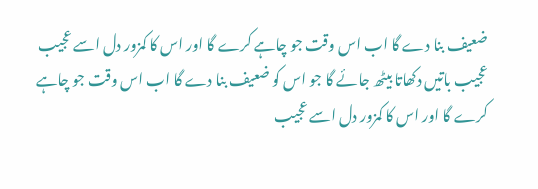ضعیف بنا دے گا اب اس وقت جو چاہے کرے گا اور اس کا کمزور دل اسے عجیب عجیب باتیں دکھاتا بیٹھ جائے گا جو اس کو ضعیف بنا دے گا اب اس وقت جو چاہے کرے گا اور اس کا کمزور دل اسے عجیب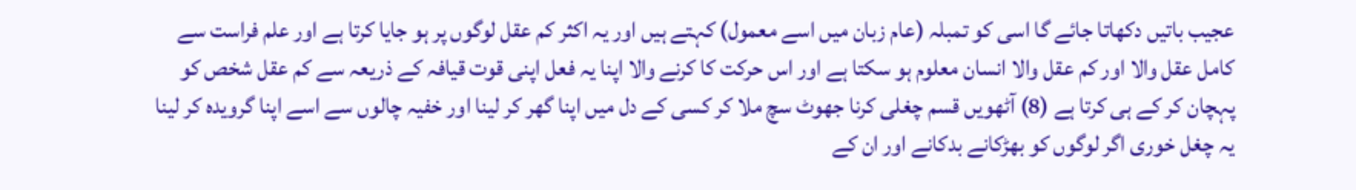عجیب باتیں دکھاتا جائے گا اسی کو تمبلہ (عام زبان میں اسے معمول) کہتے ہیں اور یہ اکثر کم عقل لوگوں پر ہو جایا کرتا ہے اور علم فراست سے کامل عقل والا اور کم عقل والا انسان معلوم ہو سکتا ہے اور اس حرکت کا کرنے والا اپنا یہ فعل اپنی قوت قیافہ کے ذریعہ سے کم عقل شخص کو پہچان کر کے ہی کرتا ہے (8) آٹھویں قسم چغلی کرنا جھوٹ سچ ملا کر کسی کے دل میں اپنا گھر کر لینا اور خفیہ چالوں سے اسے اپنا گرویدہ کر لینا یہ چغل خوری اگر لوگوں کو بھڑکانے بدکانے اور ان کے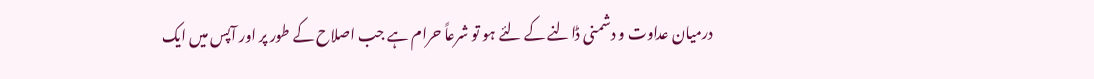درمیان عداوت و دشمنی ڈالنے کے لئے ہو تو شرعاً حرام ہے جب اصلاح کے طور پر اور آپس میں ایک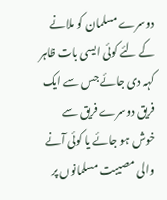دوسرے مسلمان کو ملانے کے لئے کوئی ایسی بات ظاہر کہہ دی جائے جس سے ایک فریق دوسرے فریق سے خوش ہو جائے یا کوئی آنے والی مصیبت مسلمانوں پر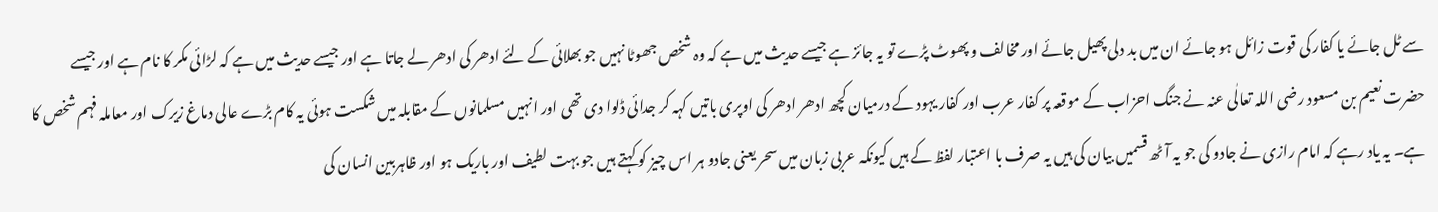سے ٹل جائے یا کفار کی قوت زائل ہو جائے ان میں بد دلی پھیل جائے اور مخالف و پھوٹ پڑے تو یہ جائز ہے جیسے حدیث میں ہے کہ وہ شخص جھوٹا نہیں جو بھلائی کے لئے ادھر کی ادھر لے جاتا ہے اور جیسے حدیث میں ہے کہ لڑائی مکر کا نام ہے اور جیسے حضرت نعیم بن مسعود رضی اللہ تعالٰی عنہ نے جنگ احزاب کے موقعہ پر کفار عرب اور کفار یہود کے درمیان کچھ ادھر ادھر کی اوپری باتیں کہہ کر جدائی ڈلوا دی تھی اور انہیں مسلمانوں کے مقابلہ میں شکست ہوئی یہ کام بڑے عالی دماغ زیرک اور معاملہ فہم شخص کا ہے۔ یہ یاد رہے کہ امام رازی نے جادو کی جو یہ آٹھ قسمیں بیان کی ہیں یہ صرف با اعتبار لفظ کے ہیں کیونکہ عربی زبان میں سحر یعنی جادو ہر اس چیز کو کہتے ہیں جو بہت لطیف اور باریک ہو اور ظاہربین انسان کی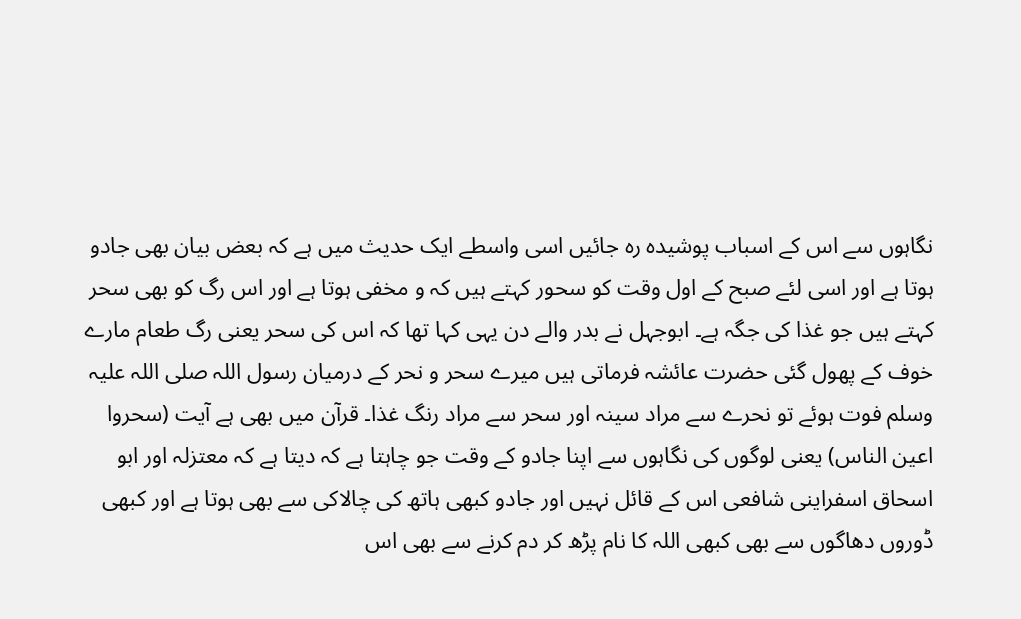نگاہوں سے اس کے اسباب پوشیدہ رہ جائیں اسی واسطے ایک حدیث میں ہے کہ بعض بیان بھی جادو ہوتا ہے اور اسی لئے صبح کے اول وقت کو سحور کہتے ہیں کہ و مخفی ہوتا ہے اور اس رگ کو بھی سحر کہتے ہیں جو غذا کی جگہ ہے۔ ابوجہل نے بدر والے دن یہی کہا تھا کہ اس کی سحر یعنی رگ طعام مارے خوف کے پھول گئی حضرت عائشہ فرماتی ہیں میرے سحر و نحر کے درمیان رسول اللہ صلی اللہ علیہ وسلم فوت ہوئے تو نحرے سے مراد سینہ اور سحر سے مراد رنگ غذا۔ قرآن میں بھی ہے آیت (سحروا اعین الناس) یعنی لوگوں کی نگاہوں سے اپنا جادو کے وقت جو چاہتا ہے کہ دیتا ہے کہ معتزلہ اور ابو اسحاق اسفراینی شافعی اس کے قائل نہیں اور جادو کبھی ہاتھ کی چالاکی سے بھی ہوتا ہے اور کبھی ڈوروں دھاگوں سے بھی کبھی اللہ کا نام پڑھ کر دم کرنے سے بھی اس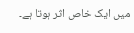میں ایک خاص اثر ہوتا ہے۔